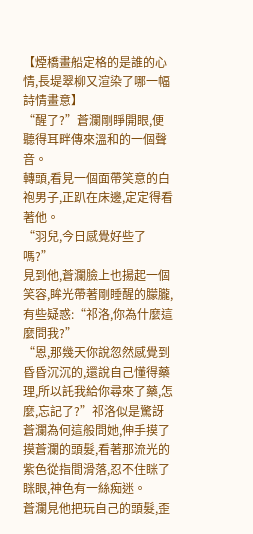【煙橋畫船定格的是誰的心情,長堤翠柳又渲染了哪一幅詩情畫意】
“醒了?”蒼瀾剛睜開眼,便聽得耳畔傳來溫和的一個聲音。
轉頭,看見一個面帶笑意的白袍男子,正趴在床邊,定定得看著他。
“羽兒,今日感覺好些了嗎?”
見到他,蒼瀾臉上也揚起一個笑容,眸光帶著剛睡醒的朦朧,有些疑惑:“祁洛,你為什麼這麼問我?”
“恩,那幾天你說忽然感覺到昏昏沉沉的,還說自己懂得藥理,所以託我給你尋來了藥,怎麼,忘記了?”祁洛似是驚訝蒼瀾為何這般問她,伸手摸了摸蒼瀾的頭髮,看著那流光的紫色從指間滑落,忍不住眯了眯眼,神色有一絲痴迷。
蒼瀾見他把玩自己的頭髮,歪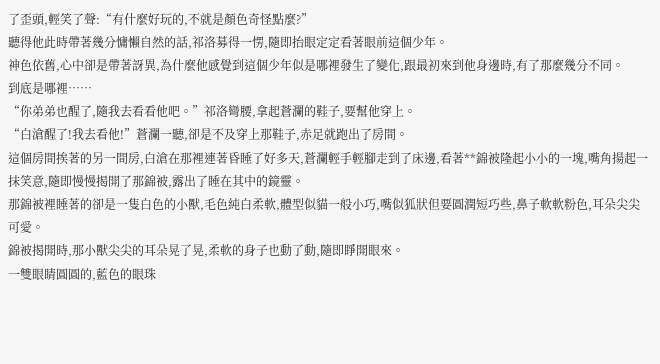了歪頭,輕笑了聲:“有什麼好玩的,不就是顏色奇怪點麼?”
聽得他此時帶著幾分慵懶自然的話,祁洛募得一愣,隨即抬眼定定看著眼前這個少年。
神色依舊,心中卻是帶著訝異,為什麼他感覺到這個少年似是哪裡發生了變化,跟最初來到他身邊時,有了那麼幾分不同。
到底是哪裡……
“你弟弟也醒了,隨我去看看他吧。”祁洛彎腰,拿起蒼瀾的鞋子,要幫他穿上。
“白滄醒了!我去看他!”蒼瀾一聽,卻是不及穿上那鞋子,赤足就跑出了房間。
這個房間挨著的另一間房,白滄在那裡連著昏睡了好多天,蒼瀾輕手輕腳走到了床邊,看著**錦被隆起小小的一塊,嘴角揚起一抹笑意,隨即慢慢揭開了那錦被,露出了睡在其中的鏡靈。
那錦被裡睡著的卻是一隻白色的小獸,毛色純白柔軟,體型似貓一般小巧,嘴似狐狀但要圓潤短巧些,鼻子軟軟粉色,耳朵尖尖可愛。
錦被揭開時,那小獸尖尖的耳朵晃了晃,柔軟的身子也動了動,隨即睜開眼來。
一雙眼睛圓圓的,藍色的眼珠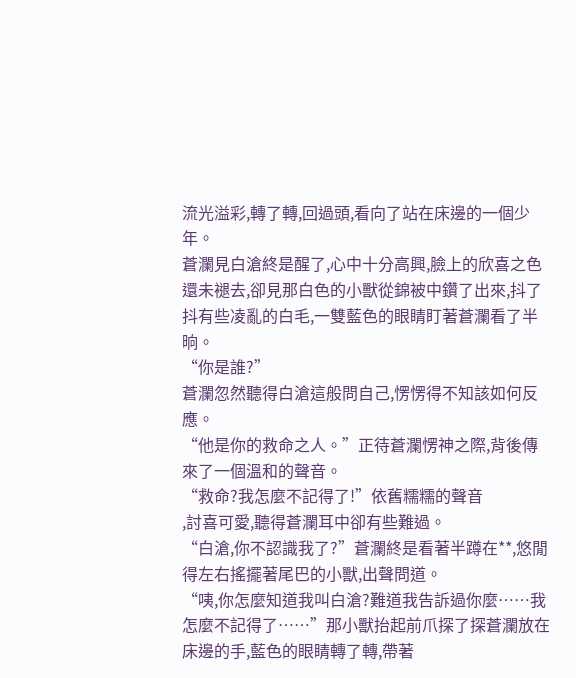流光溢彩,轉了轉,回過頭,看向了站在床邊的一個少年。
蒼瀾見白滄終是醒了,心中十分高興,臉上的欣喜之色還未褪去,卻見那白色的小獸從錦被中鑽了出來,抖了抖有些凌亂的白毛,一雙藍色的眼睛盯著蒼瀾看了半晌。
“你是誰?”
蒼瀾忽然聽得白滄這般問自己,愣愣得不知該如何反應。
“他是你的救命之人。”正待蒼瀾愣神之際,背後傳來了一個溫和的聲音。
“救命?我怎麼不記得了!”依舊糯糯的聲音
,討喜可愛,聽得蒼瀾耳中卻有些難過。
“白滄,你不認識我了?”蒼瀾終是看著半蹲在**,悠閒得左右搖擺著尾巴的小獸,出聲問道。
“咦,你怎麼知道我叫白滄?難道我告訴過你麼……我怎麼不記得了……”那小獸抬起前爪探了探蒼瀾放在床邊的手,藍色的眼睛轉了轉,帶著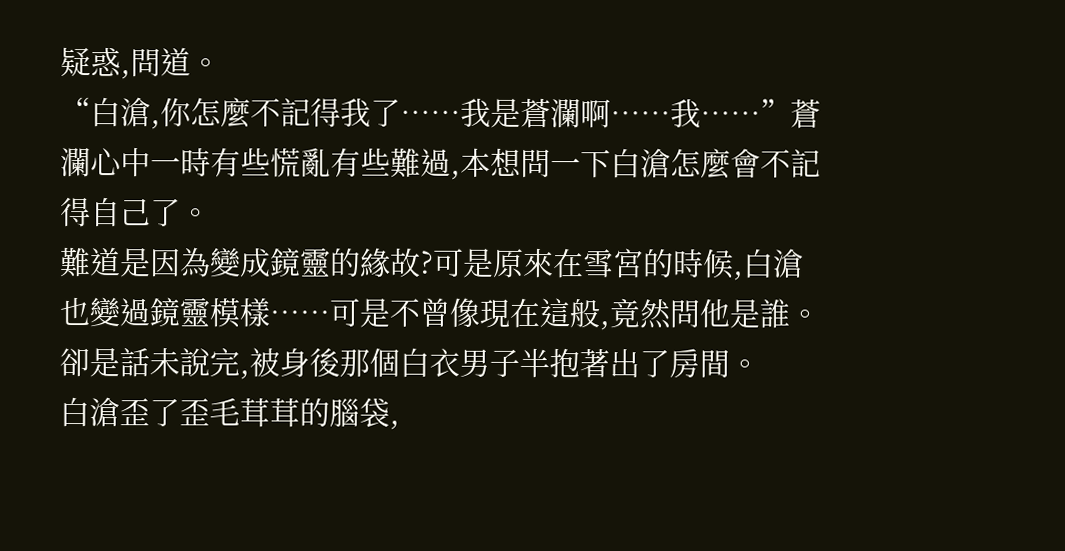疑惑,問道。
“白滄,你怎麼不記得我了……我是蒼瀾啊……我……”蒼瀾心中一時有些慌亂有些難過,本想問一下白滄怎麼會不記得自己了。
難道是因為變成鏡靈的緣故?可是原來在雪宮的時候,白滄也變過鏡靈模樣……可是不曾像現在這般,竟然問他是誰。
卻是話未說完,被身後那個白衣男子半抱著出了房間。
白滄歪了歪毛茸茸的腦袋,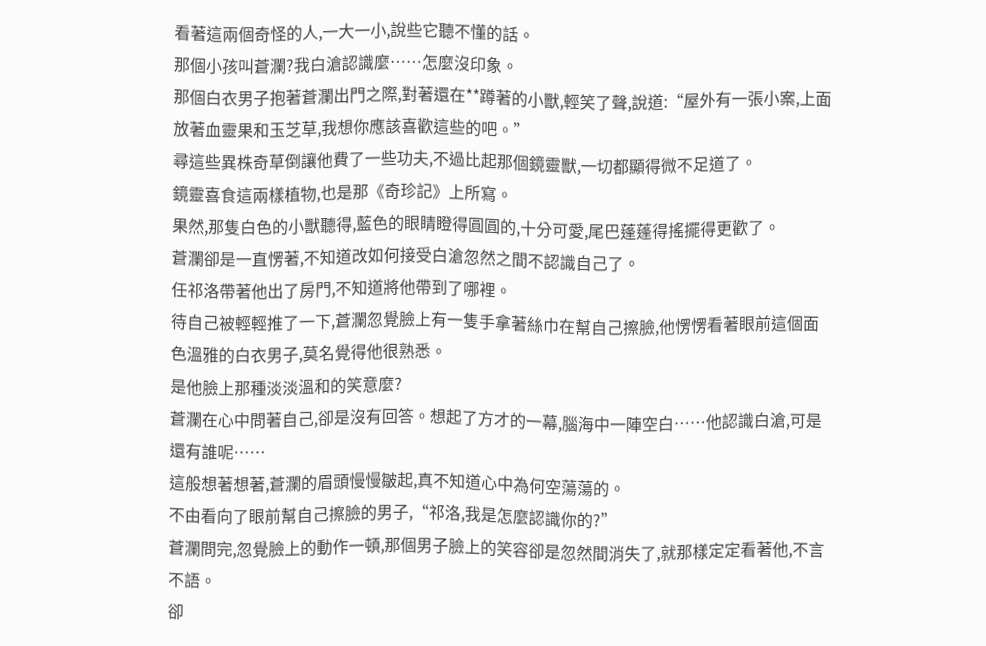看著這兩個奇怪的人,一大一小,說些它聽不懂的話。
那個小孩叫蒼瀾?我白滄認識麼……怎麼沒印象。
那個白衣男子抱著蒼瀾出門之際,對著還在**蹲著的小獸,輕笑了聲,說道:“屋外有一張小案,上面放著血靈果和玉芝草,我想你應該喜歡這些的吧。”
尋這些異株奇草倒讓他費了一些功夫,不過比起那個鏡靈獸,一切都顯得微不足道了。
鏡靈喜食這兩樣植物,也是那《奇珍記》上所寫。
果然,那隻白色的小獸聽得,藍色的眼睛瞪得圓圓的,十分可愛,尾巴蓬蓬得搖擺得更歡了。
蒼瀾卻是一直愣著,不知道改如何接受白滄忽然之間不認識自己了。
任祁洛帶著他出了房門,不知道將他帶到了哪裡。
待自己被輕輕推了一下,蒼瀾忽覺臉上有一隻手拿著絲巾在幫自己擦臉,他愣愣看著眼前這個面色溫雅的白衣男子,莫名覺得他很熟悉。
是他臉上那種淡淡溫和的笑意麼?
蒼瀾在心中問著自己,卻是沒有回答。想起了方才的一幕,腦海中一陣空白……他認識白滄,可是還有誰呢……
這般想著想著,蒼瀾的眉頭慢慢皺起,真不知道心中為何空蕩蕩的。
不由看向了眼前幫自己擦臉的男子,“祁洛,我是怎麼認識你的?”
蒼瀾問完,忽覺臉上的動作一頓,那個男子臉上的笑容卻是忽然間消失了,就那樣定定看著他,不言不語。
卻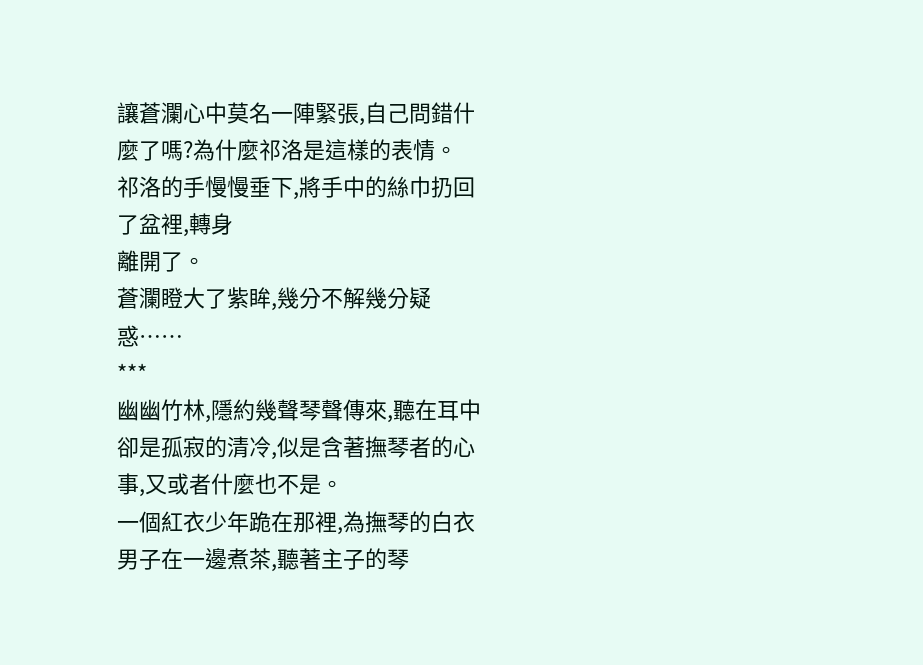讓蒼瀾心中莫名一陣緊張,自己問錯什麼了嗎?為什麼祁洛是這樣的表情。
祁洛的手慢慢垂下,將手中的絲巾扔回了盆裡,轉身
離開了。
蒼瀾瞪大了紫眸,幾分不解幾分疑惑……
***
幽幽竹林,隱約幾聲琴聲傳來,聽在耳中卻是孤寂的清冷,似是含著撫琴者的心事,又或者什麼也不是。
一個紅衣少年跪在那裡,為撫琴的白衣男子在一邊煮茶,聽著主子的琴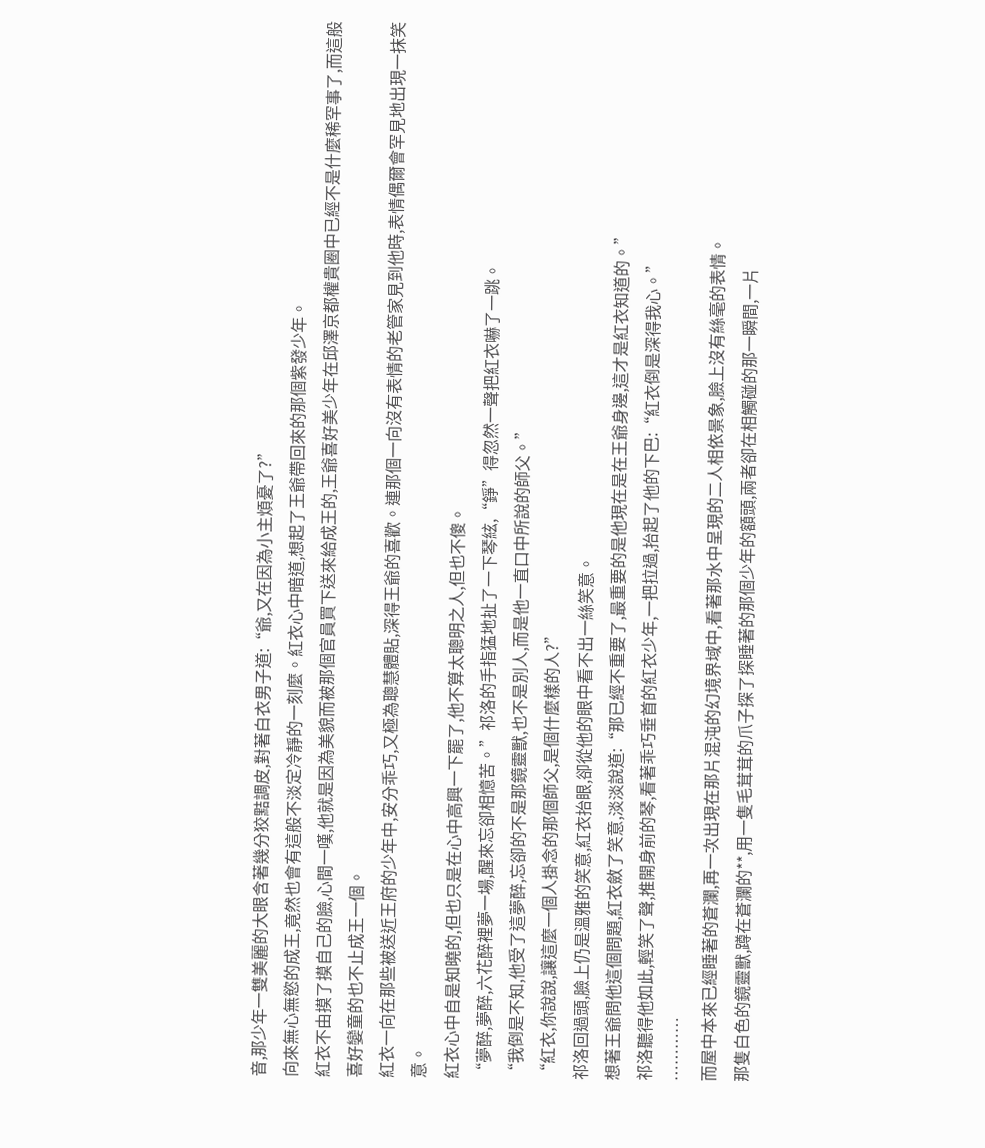音,那少年一雙美麗的大眼含著幾分狡黠調皮,對著白衣男子道:“爺,又在因為小主煩憂了?”
向來無心無慾的成王,竟然也會有這般不淡定冷靜的一刻麼。紅衣心中暗道,想起了王爺帶回來的那個紫發少年。
紅衣不由摸了摸自己的臉,心間一嘆,他就是因為美貌而被那個官員買下送來給成王的,王爺喜好美少年在邱澤京都權貴圈中已經不是什麼稀罕事了,而這般喜好孌童的也不止成王一個。
紅衣一向在那些被送近王府的少年中,安分乖巧,又極為聰慧體貼,深得王爺的喜歡。連那個一向沒有表情的老管家見到他時,表情偶爾會罕見地出現一抹笑意。
紅衣心中自是知曉的,但也只是在心中高興一下罷了,他不算太聰明之人,但也不傻。
“夢醉,夢醉,六花醉裡夢一場,醒來忘卻相憶苦。”祁洛的手指猛地扯了一下琴絃,“錚”得忽然一聲把紅衣嚇了一跳。
“我倒是不知,他受了這夢醉,忘卻的不是那鏡靈獸,也不是別人,而是他一直口中所說的師父。”
“紅衣,你說說,讓這麼一個人掛念的那個師父,是個什麼樣的人?”
祁洛回過頭,臉上仍是溫雅的笑意,紅衣抬眼,卻從他的眼中看不出一絲笑意。
想著王爺問他這個問題,紅衣斂了笑意,淡淡說道:“那已經不重要了,最重要的是他現在是在王爺身邊,這才是紅衣知道的。”
祁洛聽得他如此,輕笑了聲,推開身前的琴,看著乖巧垂首的紅衣少年,一把拉過,抬起了他的下巴:“紅衣倒是深得我心。”
…………
而屋中本來已經睡著的蒼瀾,再一次出現在那片混沌的幻境界域中,看著那水中呈現的二人相依景象,臉上沒有絲毫的表情。
那隻白色的鏡靈獸,蹲在蒼瀾的**,用一隻毛茸茸的爪子探了探睡著的那個少年的額頭,兩者卻在相觸碰的那一瞬間,一片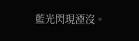藍光閃現湮沒。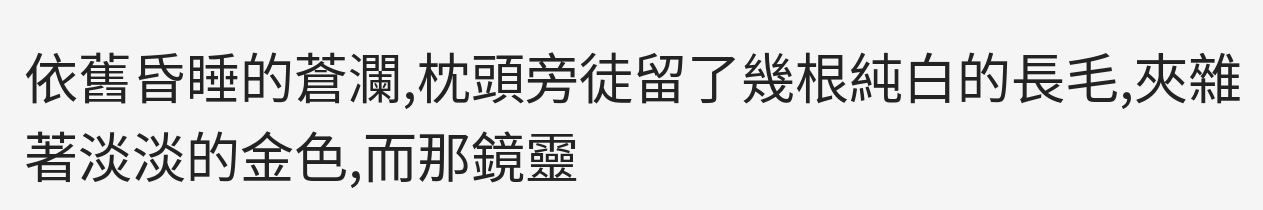依舊昏睡的蒼瀾,枕頭旁徒留了幾根純白的長毛,夾雜著淡淡的金色,而那鏡靈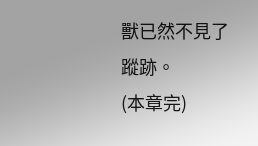獸已然不見了蹤跡。
(本章完)